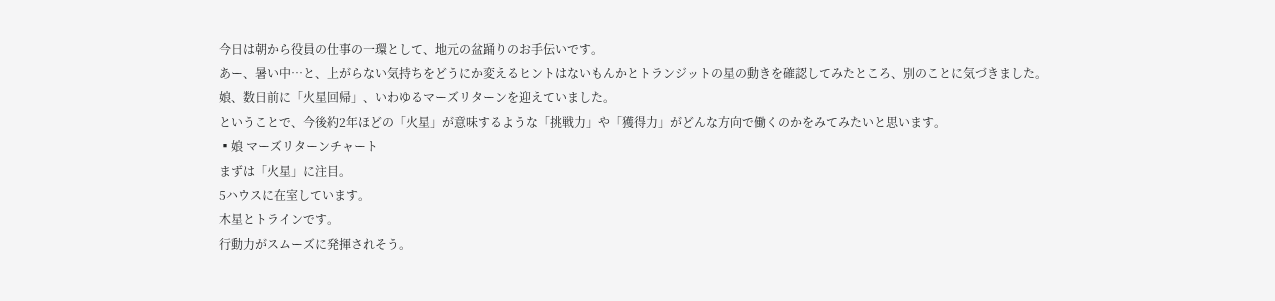今日は朝から役員の仕事の一環として、地元の盆踊りのお手伝いです。
あー、暑い中…と、上がらない気持ちをどうにか変えるヒントはないもんかとトランジットの星の動きを確認してみたところ、別のことに気づきました。
娘、数日前に「火星回帰」、いわゆるマーズリターンを迎えていました。
ということで、今後約2年ほどの「火星」が意味するような「挑戦力」や「獲得力」がどんな方向で働くのかをみてみたいと思います。
▪娘 マーズリターンチャート
まずは「火星」に注目。
5ハウスに在室しています。
木星とトラインです。
行動力がスムーズに発揮されそう。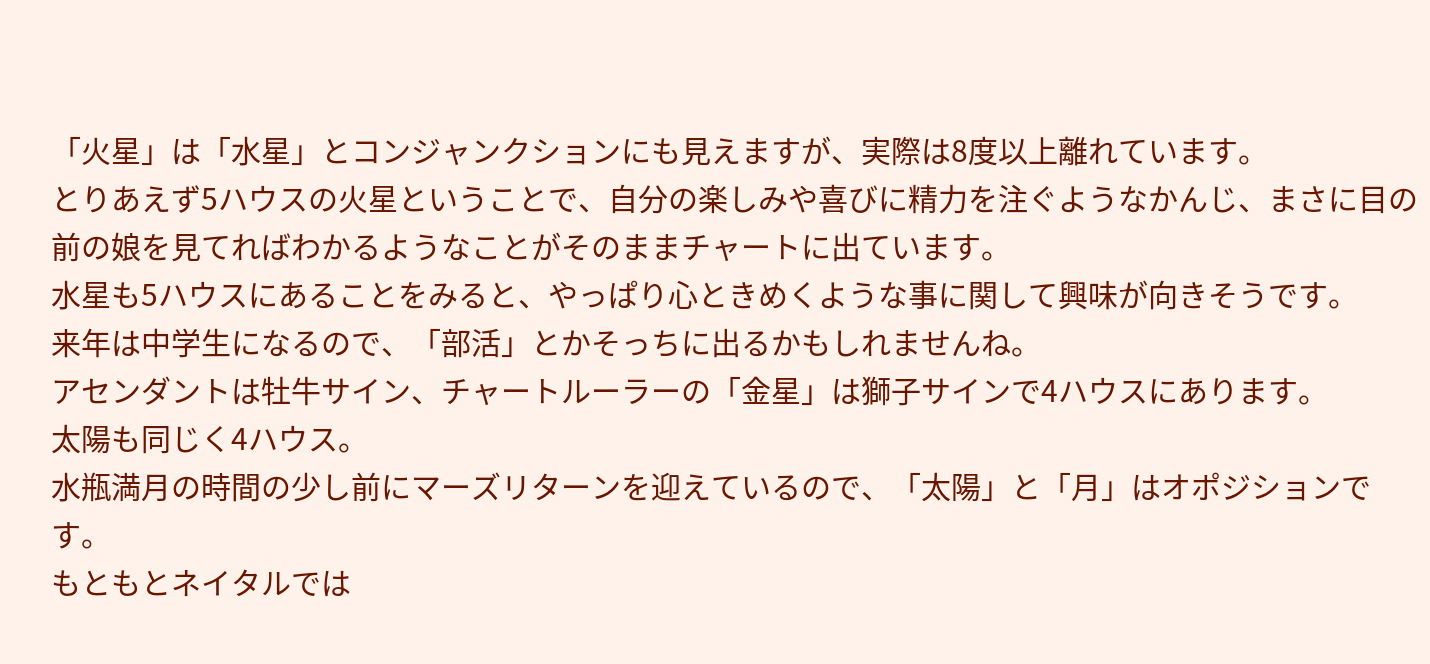「火星」は「水星」とコンジャンクションにも見えますが、実際は8度以上離れています。
とりあえず5ハウスの火星ということで、自分の楽しみや喜びに精力を注ぐようなかんじ、まさに目の前の娘を見てればわかるようなことがそのままチャートに出ています。
水星も5ハウスにあることをみると、やっぱり心ときめくような事に関して興味が向きそうです。
来年は中学生になるので、「部活」とかそっちに出るかもしれませんね。
アセンダントは牡牛サイン、チャートルーラーの「金星」は獅子サインで4ハウスにあります。
太陽も同じく4ハウス。
水瓶満月の時間の少し前にマーズリターンを迎えているので、「太陽」と「月」はオポジションです。
もともとネイタルでは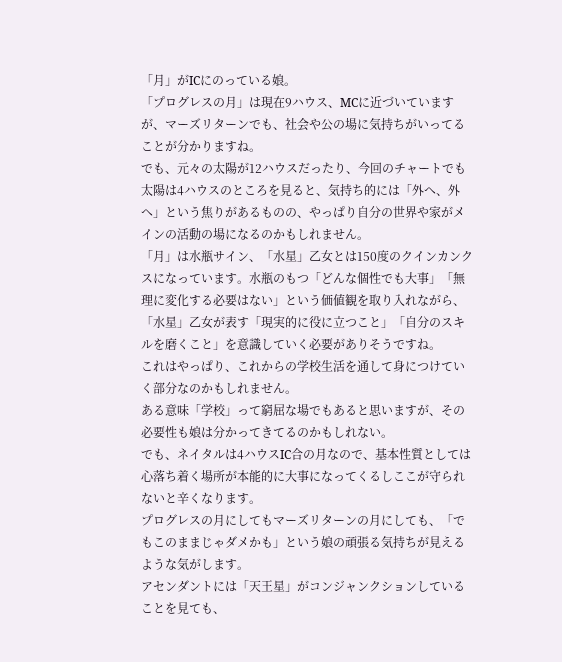「月」がICにのっている娘。
「プログレスの月」は現在9ハウス、MCに近づいていますが、マーズリターンでも、社会や公の場に気持ちがいってることが分かりますね。
でも、元々の太陽が12ハウスだったり、今回のチャートでも太陽は4ハウスのところを見ると、気持ち的には「外へ、外へ」という焦りがあるものの、やっぱり自分の世界や家がメインの活動の場になるのかもしれません。
「月」は水瓶サイン、「水星」乙女とは150度のクインカンクスになっています。水瓶のもつ「どんな個性でも大事」「無理に変化する必要はない」という価値観を取り入れながら、「水星」乙女が表す「現実的に役に立つこと」「自分のスキルを磨くこと」を意識していく必要がありそうですね。
これはやっぱり、これからの学校生活を通して身につけていく部分なのかもしれません。
ある意味「学校」って窮屈な場でもあると思いますが、その必要性も娘は分かってきてるのかもしれない。
でも、ネイタルは4ハウスIC合の月なので、基本性質としては心落ち着く場所が本能的に大事になってくるしここが守られないと辛くなります。
プログレスの月にしてもマーズリターンの月にしても、「でもこのままじゃダメかも」という娘の頑張る気持ちが見えるような気がします。
アセンダントには「天王星」がコンジャンクションしていることを見ても、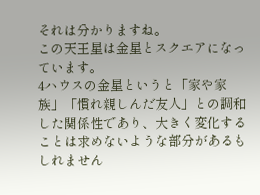それは分かりますね。
この天王星は金星とスクエアになっています。
4ハウスの金星というと「家や家族」「慣れ親しんだ友人」との調和した関係性であり、大きく変化することは求めないような部分があるもしれません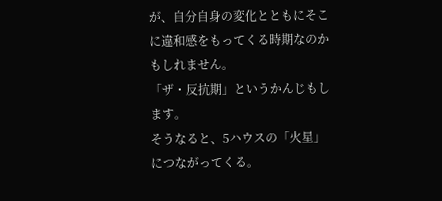が、自分自身の変化とともにそこに違和感をもってくる時期なのかもしれません。
「ザ・反抗期」というかんじもします。
そうなると、5ハウスの「火星」につながってくる。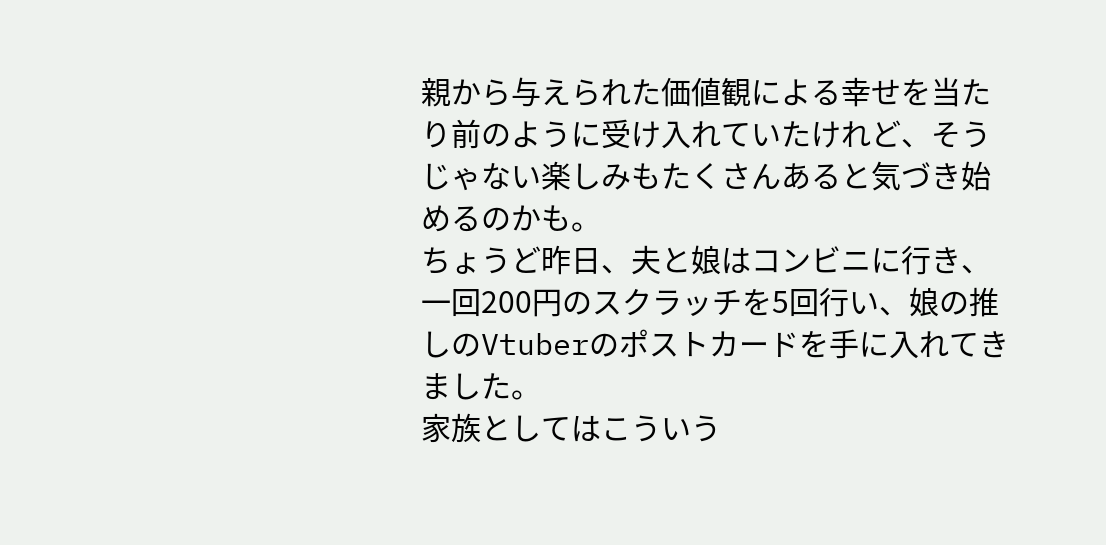親から与えられた価値観による幸せを当たり前のように受け入れていたけれど、そうじゃない楽しみもたくさんあると気づき始めるのかも。
ちょうど昨日、夫と娘はコンビニに行き、一回200円のスクラッチを5回行い、娘の推しのVtuberのポストカードを手に入れてきました。
家族としてはこういう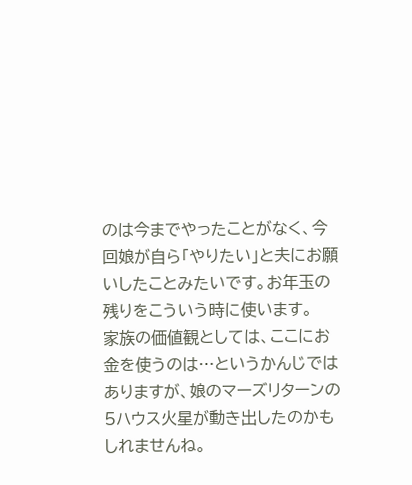のは今までやったことがなく、今回娘が自ら「やりたい」と夫にお願いしたことみたいです。お年玉の残りをこういう時に使います。
家族の価値観としては、ここにお金を使うのは…というかんじではありますが、娘のマーズリターンの5ハウス火星が動き出したのかもしれませんね。